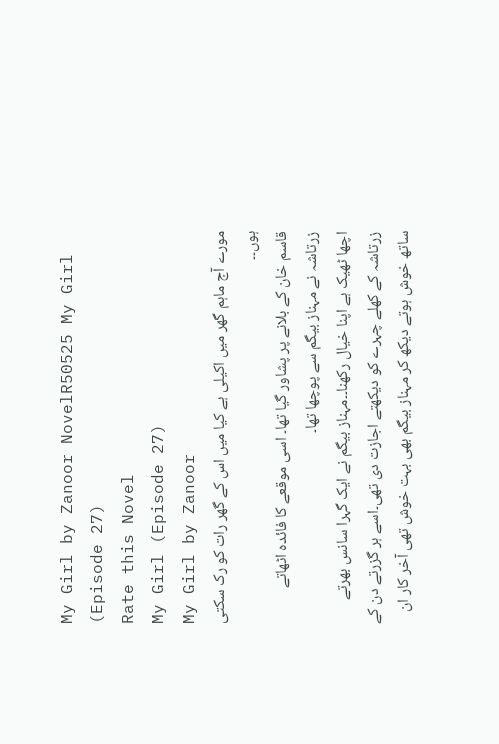My Girl by Zanoor NovelR50525 My Girl (Episode 27)
Rate this Novel
My Girl (Episode 27)
My Girl by Zanoor
مورے آج ماہم گھر میں اکیلی ہے کیا میں اس کے گھر رات کو رک سکتی ہوں۔۔
قاسم خان کے بلانے پر پشاور گیا تھا۔ اسی موقعے کا فائدہ اٹھاتے زرتاشہ نے مہناز بیگم سے پوچھا تھا۔
اچھا ٹھیک ہے اپنا خیال رکھنا۔۔مہناز بیگم نے ایک گہرا سانس بھرتے زرتاشہ کے کھلے چہرے کو دیکھتے اجازت دی تھی۔اسے ہر گزرتے دن کے ساتھ خوش ہوتے دیکھ کر مہناز بیگم بھی بہت خوش تھی آخر کار ان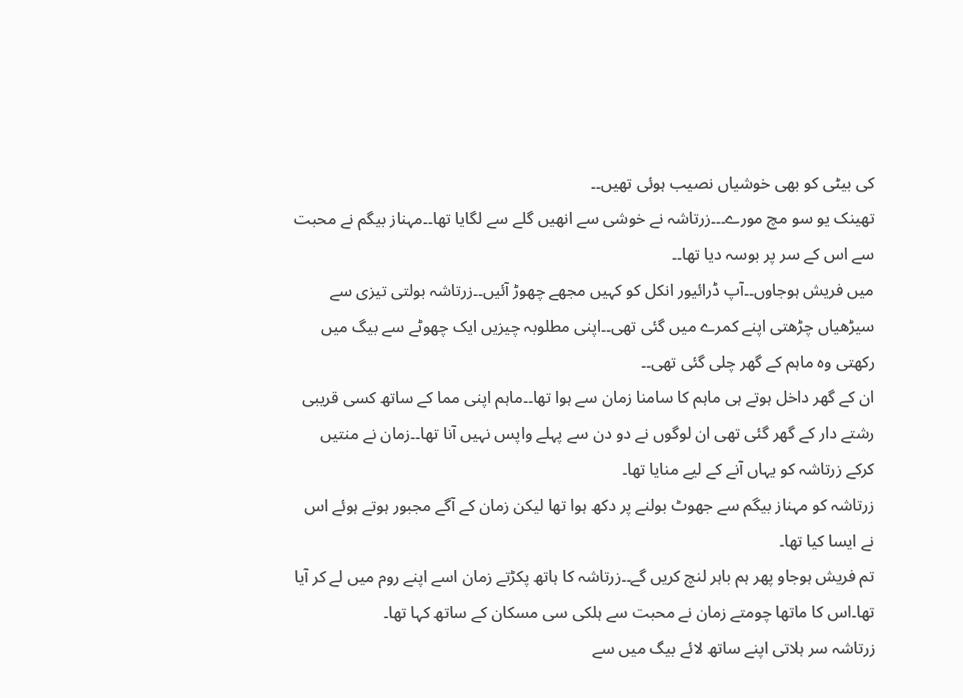کی بیٹی کو بھی خوشیاں نصیب ہوئی تھیں۔۔
تھینک یو سو مچ مورے۔۔۔زرتاشہ نے خوشی سے انھیں گلے سے لگایا تھا۔۔مہناز بیگم نے محبت سے اس کے سر پر بوسہ دیا تھا۔۔
میں فریش ہوجاوں۔۔آپ ڈرائیور انکل کو کہیں مجھے چھوڑ آئیں۔۔زرتاشہ بولتی تیزی سے سیڑھیاں چڑھتی اپنے کمرے میں گئی تھی۔۔اپنی مطلوبہ چیزیں ایک چھوٹے سے بیگ میں رکھتی وہ ماہم کے گھر چلی گئی تھی۔۔
ان کے گھر داخل ہوتے ہی ماہم کا سامنا زمان سے ہوا تھا۔۔ماہم اپنی مما کے ساتھ کسی قریبی رشتے دار کے گھر گئی تھی ان لوگوں نے دو دن سے پہلے واپس نہیں آنا تھا۔۔زمان نے منتیں کرکے زرتاشہ کو یہاں آنے کے لیے منایا تھا۔
زرتاشہ کو مہناز بیگم سے جھوٹ بولنے پر دکھ ہوا تھا لیکن زمان کے آگے مجبور ہوتے ہوئے اس نے ایسا کیا تھا۔
تم فریش ہوجاو پھر ہم باہر لنچ کریں گے۔۔زرتاشہ کا ہاتھ پکڑتے زمان اسے اپنے روم میں لے کر آیا تھا۔اس کا ماتھا چومتے زمان نے محبت سے ہلکی سی مسکان کے ساتھ کہا تھا۔
زرتاشہ سر ہلاتی اپنے ساتھ لائے بیگ میں سے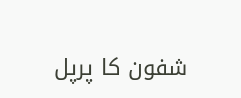شفون کا پرپل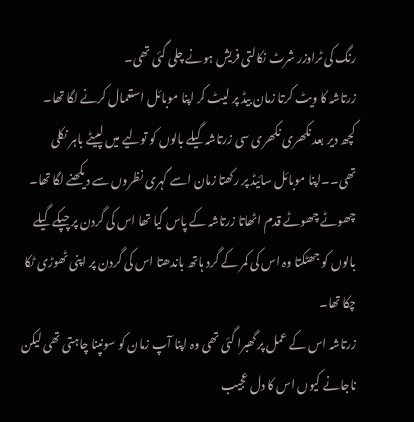رنگ کی ٹراوزر شرٹ نکالتی فریش ہونے چلی گئی تھی۔
زرتاشہ کا ویٹ کرتا زمان بیڈ پر لیٹ کر اپنا موبائل استعمال کرنے لگا تھا۔
کچھ دیر بعد نکھری نکھری سی زرتاشہ گیلے بالوں کو تولیے میں لپیٹے باہر نکلی تھی۔۔اپنا موبائل سائیڈ پر رکھتا زمان اسے گہری نظروں سے دیکھنے لگا تھا۔
چھوٹے چھوٹے قدم اٹھاتا زرتاشہ کے پاس گیا تھا اس کی گردن پر چپکے گیلے بالوں کو جھٹکتا وہ اس کی کمر کے گرد ہاتھ باندھتا اس کی گردن پر اپنی ٹھوڑی ٹکا چکا تھا۔
زرتاشہ اس کے عمل پر گھبرا گئی تھی وہ اپنا آپ زمان کو سونپنا چاہتی تھی لیکن ناجانے کیوں اس کا دل عجیب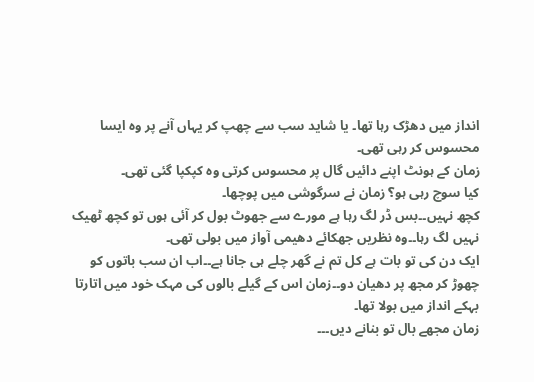انداز میں دھڑک رہا تھا۔ یا شاید سب سے چھپ کر یہاں آنے پر وہ ایسا محسوس کر رہی تھی۔
زمان کے ہونٹ اپنے دائیں گال پر محسوس کرتی وہ کپکپا گئی تھی۔
کیا سوچ رہی ہو؟ زمان نے سرگوشی میں پوچھا۔
کچھ نہیں۔۔بس ڈر لگ رہا ہے مورے سے جھوٹ بول کر آئی ہوں تو کچھ ٹھیک نہیں لگ رہا۔۔وہ نظریں جھکائے دھیمی آواز میں بولی تھی۔
ایک دن کی تو بات ہے کل تم نے گھر چلے ہی جانا ہے۔۔اب ان سب باتوں کو چھوڑ کر مجھ پر دھیان دو۔۔زمان اس کے گیلے بالوں کی مہک خود میں اتارتا بہکے انداز میں بولا تھا۔
زمان مجھے بال تو بنانے دیں۔۔۔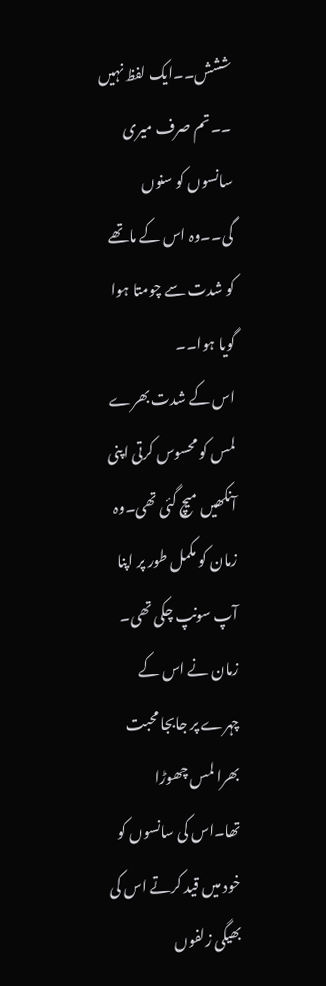ششش۔۔ایک لفظ نہیں ۔۔تم صرف میری سانسوں کو سنوں گی۔۔وہ اس کے ماتھے کو شدت سے چومتا ہوا گویا ہوا۔۔
اس کے شدت بھرے لمس کو محسوس کرتی اپنی آنکھیں میچ گئی تھی۔وہ زمان کو مکمل طور پر اپنا آپ سونپ چکی تھی۔
زمان نے اس کے چہرے پر جابجا محبت بھرا لمس چھوڑا تھا۔اس کی سانسوں کو خود میں قید کرتے اس کی بھیگی زلفوں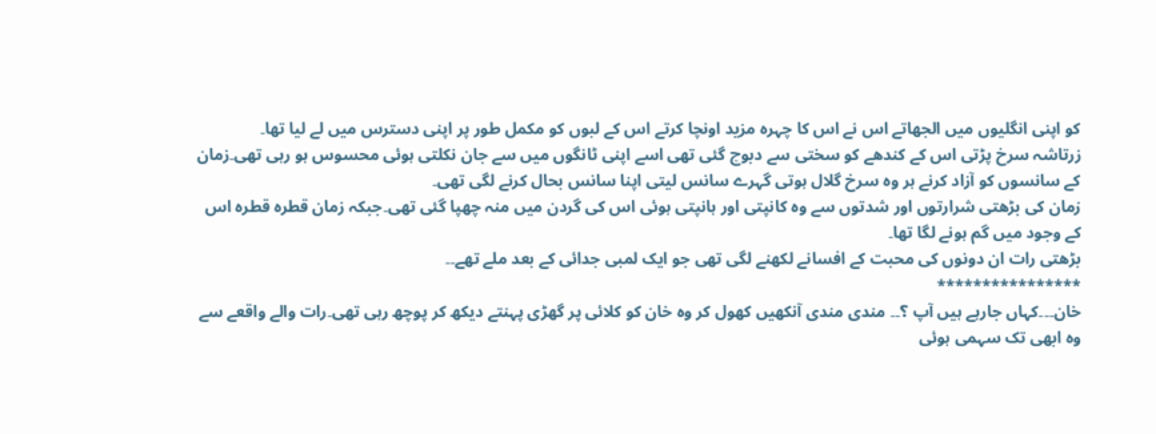کو اپنی انگلیوں میں الجھاتے اس نے اس کا چہرہ مزید اونچا کرتے اس کے لبوں کو مکمل طور پر اپنی دسترس میں لے لیا تھا۔
زرتاشہ سرخ پڑتی اس کے کندھے کو سختی سے دبوچ گئی تھی اسے اپنی ٹانگوں میں سے جان نکلتی ہوئی محسوس ہو رہی تھی۔زمان کے سانسوں کو آزاد کرنے ہر وہ سرخ گلال ہوتی گہرے سانس لیتی اپنا سانس بحال کرنے لگی تھی۔
زمان کی بڑھتی شرارتوں اور شدتوں سے وہ کانپتی اور ہانپتی ہوئی اس کی گردن میں منہ چھپا گئی تھی۔جبکہ زمان قطرہ قطرہ اس کے وجود میں گم ہونے لگا تھا۔
بڑھتی رات ان دونوں کی محبت کے افسانے لکھنے لگی تھی جو ایک لمبی جدائی کے بعد ملے تھے۔۔
****************
خان۔۔۔کہاں جارہے ہیں آپ ؟۔۔ مندی مندی آنکھیں کھول کر وہ خان کو کلائی پر گھڑی پہنتے دیکھ کر پوچھ رہی تھی۔رات والے واقعے سے وہ ابھی تک سہمی ہوئی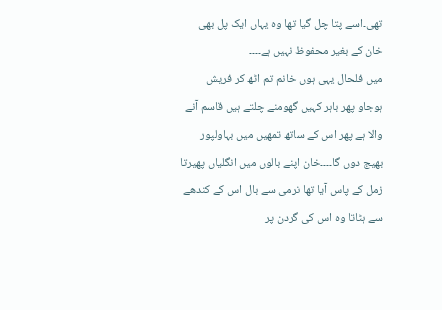تھی۔اسے پتا چل گیا تھا وہ یہاں ایک پل بھی خان کے بغیر محفوظ نہیں ہے۔۔۔۔
میں فلحال یہی ہوں خانم تم اٹھ کر فریش ہوجاو پھر باہر کہیں گھومنے چلتے ہیں قاسم آنے والا ہے پھر اس کے ساتھ تمھیں میں بہاولپور بھیج دوں گا۔۔۔۔خان اپنے بالوں میں انگلیاں پھیرتا زمل کے پاس آیا تھا نرمی سے بال اس کے کندھے سے ہٹاتا وہ اس کی گردن پر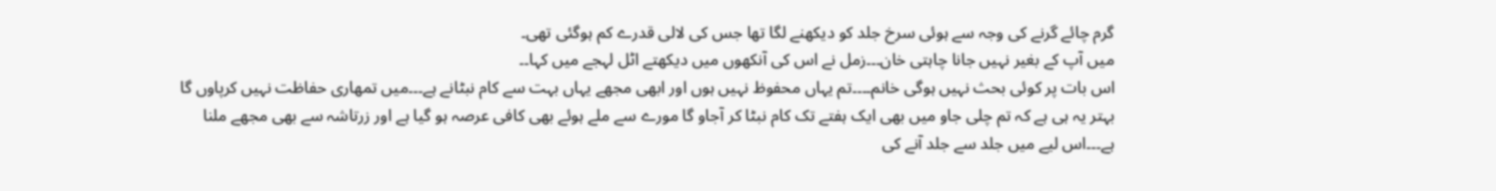گرم چائے گرنے کی وجہ سے ہوئی سرخ جلد کو دیکھنے لگا تھا جس کی لالی قدرے کم ہوگئی تھی۔
میں آپ کے بغیر نہیں جانا چاہتی خان۔۔۔زمل نے اس کی آنکھوں میں دیکھتے اٹل لہجے میں کہا۔۔
اس بات پر کوئی بحث نہیں ہوگی خانم۔۔۔۔تم یہاں محفوظ نہیں ہوں اور ابھی مجھے یہاں بہت سے کام نبٹانے ہے۔۔۔میں تمھاری حفاظت نہیں کرپاوں گا بہتر یہ ہی ہے کہ تم چلی جاو میں بھی ایک ہفتے تک کام نبٹا کر آجاو گا مورے سے ملے ہوئے بھی کافی عرصہ ہو گیا ہے اور زرتاشہ سے بھی مجھے ملنا ہے۔۔۔اس لیے میں جلد سے جلد آنے کی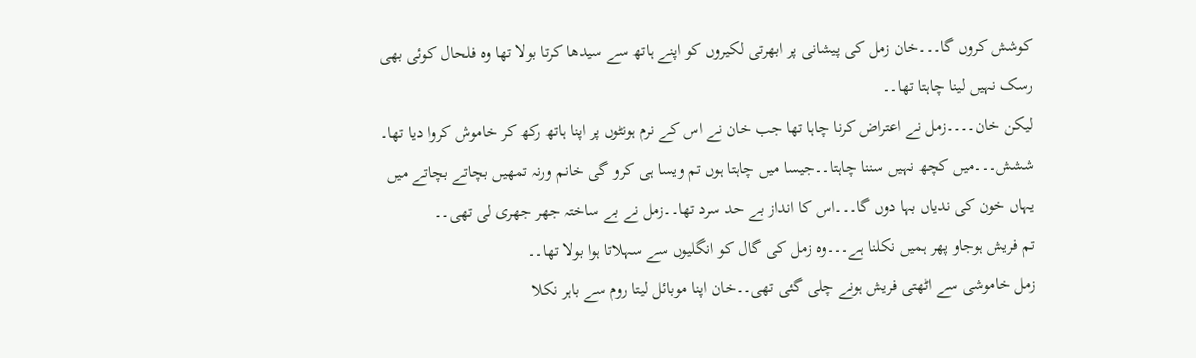کوشش کروں گا۔۔۔خان زمل کی پیشانی پر ابھرتی لکیروں کو اپنے ہاتھ سے سیدھا کرتا بولا تھا وہ فلحال کوئی بھی رسک نہیں لینا چاہتا تھا۔۔
لیکن خان۔۔۔۔زمل نے اعتراض کرنا چاہا تھا جب خان نے اس کے نرم ہونٹوں پر اپنا ہاتھ رکھ کر خاموش کروا دیا تھا۔
ششش۔۔۔میں کچھ نہیں سننا چاہتا۔۔جیسا میں چاہتا ہوں تم ویسا ہی کرو گی خانم ورنہ تمھیں بچاتے بچاتے میں یہاں خون کی ندیاں بہا دوں گا۔۔۔اس کا انداز بے حد سرد تھا۔۔زمل نے بے ساختہ جھر جھری لی تھی۔۔
تم فریش ہوجاو پھر ہمیں نکلنا ہے۔۔۔وہ زمل کی گال کو انگلیوں سے سہلاتا ہوا بولا تھا۔۔
زمل خاموشی سے اٹھتی فریش ہونے چلی گئی تھی۔۔خان اپنا موبائل لیتا روم سے باہر نکلا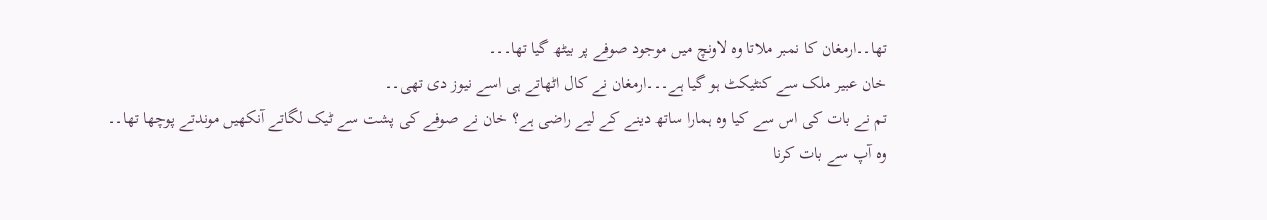تھا۔۔ارمغان کا نمبر ملاتا وہ لاونچ میں موجود صوفے پر بیٹھ گیا تھا۔۔۔
خان عبیر ملک سے کنٹیکٹ ہو گیا ہے۔۔۔ارمغان نے کال اٹھاتے ہی اسے نیوز دی تھی۔۔
تم نے بات کی اس سے کیا وہ ہمارا ساتھ دینے کے لیے راضی ہے؟ خان نے صوفے کی پشت سے ٹیک لگاتے آنکھیں موندتے پوچھا تھا۔۔
وہ آپ سے بات کرنا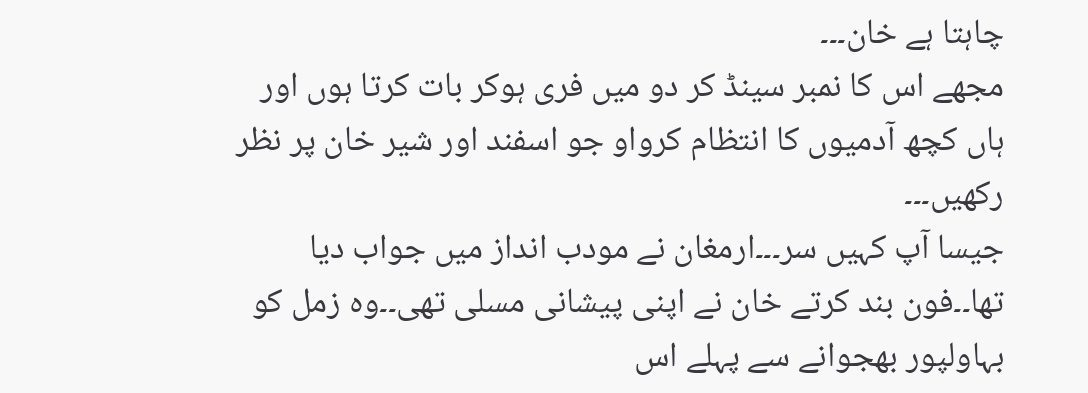چاہتا ہے خان۔۔۔
مجھے اس کا نمبر سینڈ کر دو میں فری ہوکر بات کرتا ہوں اور ہاں کچھ آدمیوں کا انتظام کرواو جو اسفند اور شیر خان پر نظر رکھیں۔۔۔
جیسا آپ کہیں سر۔۔۔ارمغان نے مودب انداز میں جواب دیا تھا۔۔فون بند کرتے خان نے اپنی پیشانی مسلی تھی۔۔وہ زمل کو بہاولپور بھجوانے سے پہلے اس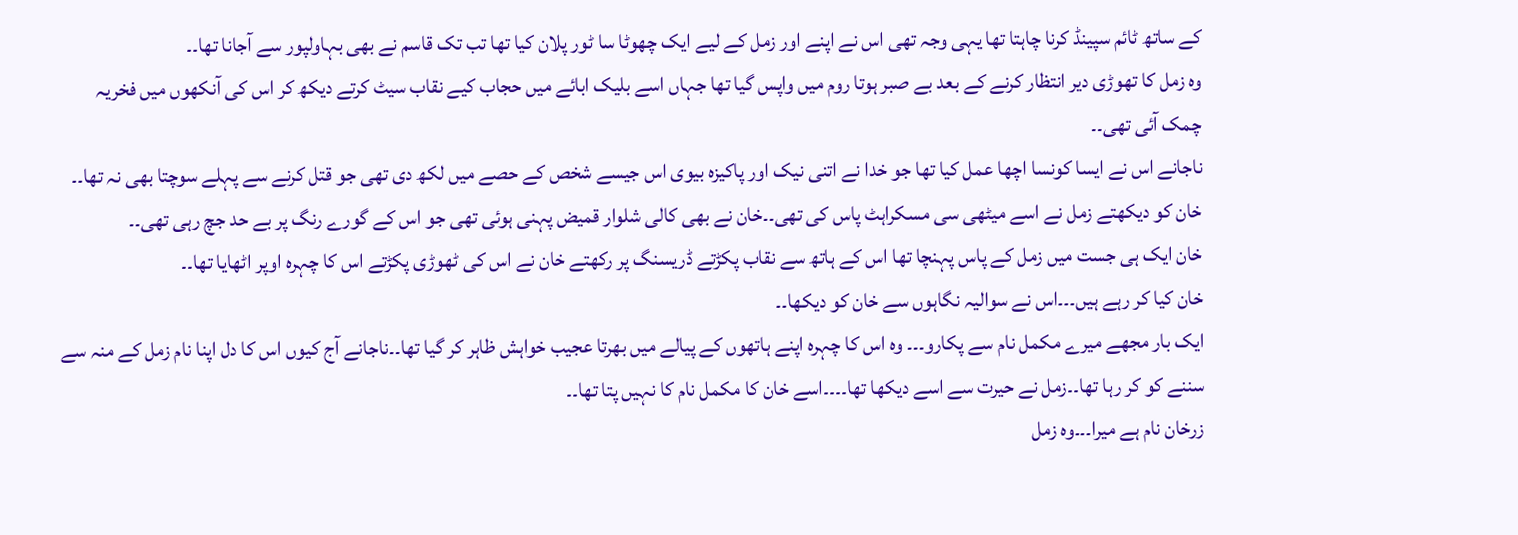کے ساتھ ٹائم سپینڈ کرنا چاہتا تھا یہی وجہ تھی اس نے اپنے اور زمل کے لیے ایک چھوٹا سا ٹور پلان کیا تھا تب تک قاسم نے بھی بہاولپور سے آجانا تھا۔۔
وہ زمل کا تھوڑی دیر انتظار کرنے کے بعد بے صبر ہوتا روم میں واپس گیا تھا جہاں اسے بلیک ابائے میں حجاب کیے نقاب سیٹ کرتے دیکھ کر اس کی آنکھوں میں فخریہ چمک آئی تھی۔۔
ناجانے اس نے ایسا کونسا اچھا عمل کیا تھا جو خدا نے اتنی نیک اور پاکیزہ بیوی اس جیسے شخص کے حصے میں لکھ دی تھی جو قتل کرنے سے پہلے سوچتا بھی نہ تھا۔۔
خان کو دیکھتے زمل نے اسے میٹھی سی مسکراہٹ پاس کی تھی۔۔خان نے بھی کالی شلوار قمیض پہنی ہوئی تھی جو اس کے گورے رنگ پر بے حد جچ رہی تھی۔۔
خان ایک ہی جست میں زمل کے پاس پہنچا تھا اس کے ہاتھ سے نقاب پکڑتے ڈریسنگ پر رکھتے خان نے اس کی ٹھوڑی پکڑتے اس کا چہرہ اوپر اٹھایا تھا۔۔
خان کیا کر رہے ہیں۔۔۔اس نے سوالیہ نگاہوں سے خان کو دیکھا۔۔
ایک بار مجھے میرے مکمل نام سے پکارو۔۔۔ وہ اس کا چہرہ اپنے ہاتھوں کے پیالے میں بھرتا عجیب خواہش ظاہر کر گیا تھا۔۔ناجانے آج کیوں اس کا دل اپنا نام زمل کے منہ سے سننے کو کر رہا تھا۔۔زمل نے حیرت سے اسے دیکھا تھا۔۔۔۔اسے خان کا مکمل نام کا نہیں پتا تھا۔۔
زرخان نام ہے میرا۔۔۔وہ زمل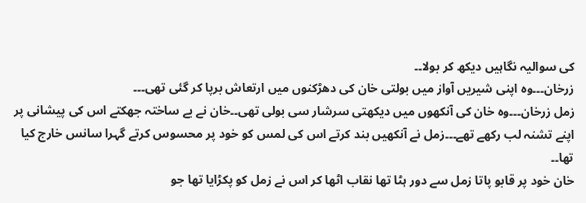کی سوالیہ نگاہیں دیکھ کر بولا۔۔
زرخان۔۔۔وہ اپنی شیریں آواز میں بولتی خان کی دھڑکنوں میں ارتعاش برپا کر گئی تھی۔۔۔
زمل زرخان۔۔۔وہ خان کی آنکھوں میں دیکھتی سرشار سی بولی تھی۔۔خان نے بے ساختہ جھکتے اس کی پیشانی پر اپنے تشنہ لب رکھے تھے۔۔۔زمل نے آنکھیں بند کرتے اس کی لمس کو خود پر محسوس کرتے گہرا سانس خارج کیا تھا۔۔
خان خود پر قابو پاتا زمل سے دور ہٹا تھا نقاب اٹھا کر اس نے زمل کو پکڑایا تھا جو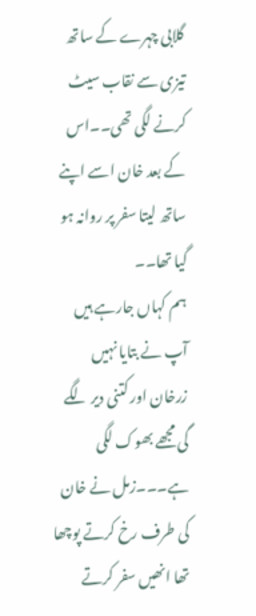گلابی چہرے کے ساتھ تیزی سے نقاب سیٹ کرنے لگی تھی۔۔اس کے بعد خان اسے اپنے ساتھ لیتا سفر پر روانہ ہو گیا تھا۔۔
ہم کہاں جارہے ہیں آپ نے بتایا نہیں زرخان اور کتنی دیر لگے گی مجھے بھوک لگی ہے۔۔۔زمل نے خان کی طرف رخ کرتے پوچھا تھا انھیں سفر کرتے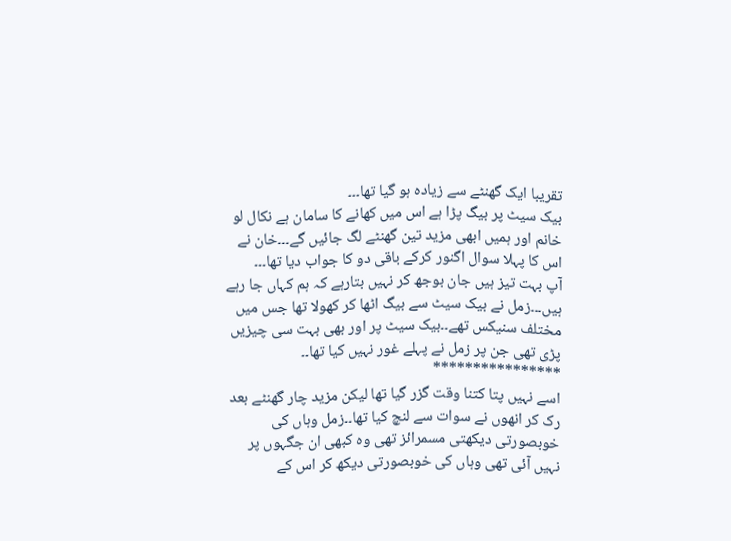تقریبا ایک گھنٹے سے زیادہ ہو گیا تھا۔۔۔
بیک سیٹ پر بیگ پڑا ہے اس میں کھانے کا سامان ہے نکال لو خانم اور ہمیں ابھی مزید تین گھنٹے لگ جائیں گے۔۔۔خان نے اس کا پہلا سوال اگنور کرکے باقی دو کا جواب دیا تھا۔۔۔
آپ بہت تیز ہیں جان بوجھ کر نہیں بتارہے کہ ہم کہاں جا رہے ہیں۔۔۔زمل نے بیک سیٹ سے بیگ اٹھا کر کھولا تھا جس میں مختلف سنیکس تھے۔۔بیک سیٹ پر اور بھی بہت سی چیزیں پڑی تھی جن پر زمل نے پہلے غور نہیں کیا تھا۔۔
****************
اسے نہیں پتا کتنا وقت گزر گیا تھا لیکن مزید چار گھنٹے بعد رک کر انھوں نے سوات سے لنچ کیا تھا۔۔زمل وہاں کی خوبصورتی دیکھتی مسمرائز تھی وہ کبھی ان جگہوں پر نہیں آئی تھی وہاں کی خوبصورتی دیکھ کر اس کے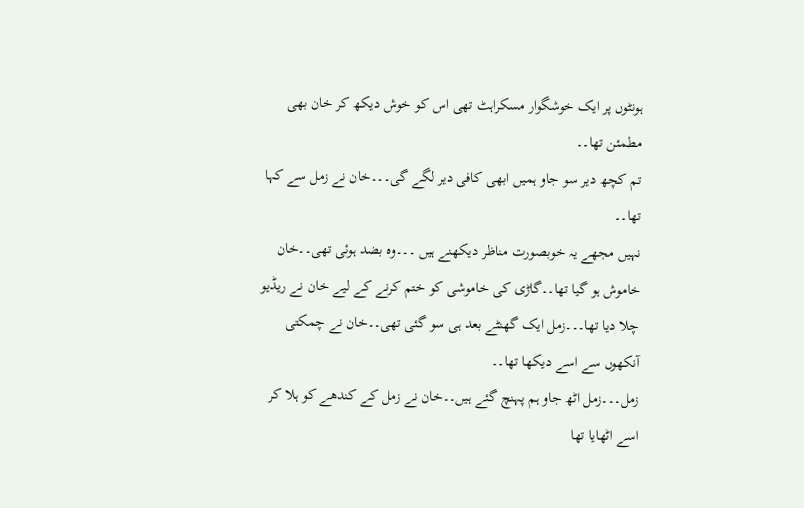ہونٹوں پر ایک خوشگوار مسکراہٹ تھی اس کو خوش دیکھ کر خان بھی مطمئن تھا۔۔
تم کچھ دیر سو جاو ہمیں ابھی کافی دیر لگے گی۔۔۔خان نے زمل سے کہا تھا۔۔
نہیں مجھے یہ خوبصورت مناظر دیکھنے ہیں ۔۔۔وہ بضد ہوئی تھی۔۔خان خاموش ہو گیا تھا۔۔گاڑی کی خاموشی کو ختم کرنے کے لیے خان نے ریڈیو چلا دیا تھا۔۔۔زمل ایک گھنٹے بعد ہی سو گئی تھی۔۔خان نے چمکتی آنکھوں سے اسے دیکھا تھا۔۔
زمل۔۔۔زمل اٹھ جاو ہم پہنچ گئے ہیں۔۔خان نے زمل کے کندھے کو ہلا کر اسے اٹھایا تھا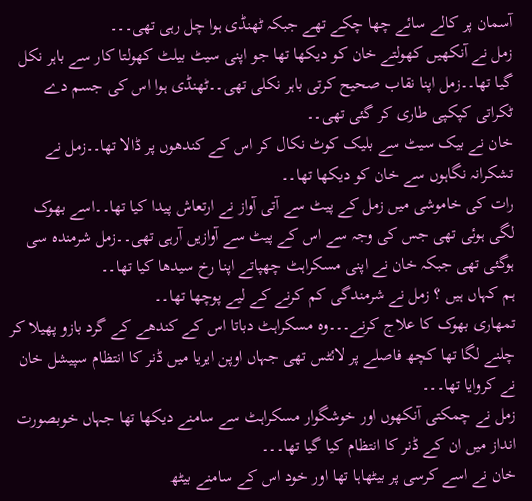آسمان پر کالے سائے چھا چکے تھے جبکہ ٹھنڈی ہوا چل رہی تھی۔۔۔
زمل نے آنکھیں کھولتے خان کو دیکھا تھا جو اپنی سیٹ بیلٹ کھولتا کار سے باہر نکل گیا تھا۔۔زمل اپنا نقاب صحیح کرتی باہر نکلی تھی۔۔ٹھنڈی ہوا اس کی جسم دے ٹکراتی کپکپی طاری کر گئی تھی۔۔
خان نے بیک سیٹ سے بلیک کوٹ نکال کر اس کے کندھوں پر ڈالا تھا۔۔زمل نے تشکرانہ نگاہوں سے خان کو دیکھا تھا۔۔
رات کی خاموشی میں زمل کے پیٹ سے آتی آواز نے ارتعاش پیدا کیا تھا۔۔اسے بھوک لگی ہوئی تھی جس کی وجہ سے اس کے پیٹ سے آوازیں آرہی تھی۔۔زمل شرمندہ سی ہوگئی تھی جبکہ خان نے اپنی مسکراہٹ چھپاتے اپنا رخ سیدھا کیا تھا۔۔
ہم کہاں ہیں ؟ زمل نے شرمندگی کم کرنے کے لیے پوچھا تھا۔۔
تمھاری بھوک کا علاج کرنے۔۔۔وہ مسکراہٹ دباتا اس کے کندھے کے گرد بازو پھیلا کر چلنے لگا تھا کچھ فاصلے پر لائٹس تھی جہاں اوپن ایریا میں ڈنر کا انتظام سپیشل خان نے کروایا تھا۔۔۔
زمل نے چمکتی آنکھوں اور خوشگوار مسکراہٹ سے سامنے دیکھا تھا جہاں خوبصورت انداز میں ان کے ڈنر کا انتظام کیا گیا تھا۔۔۔
خان نے اسے کرسی پر بیٹھاہا تھا اور خود اس کے سامنے بیٹھ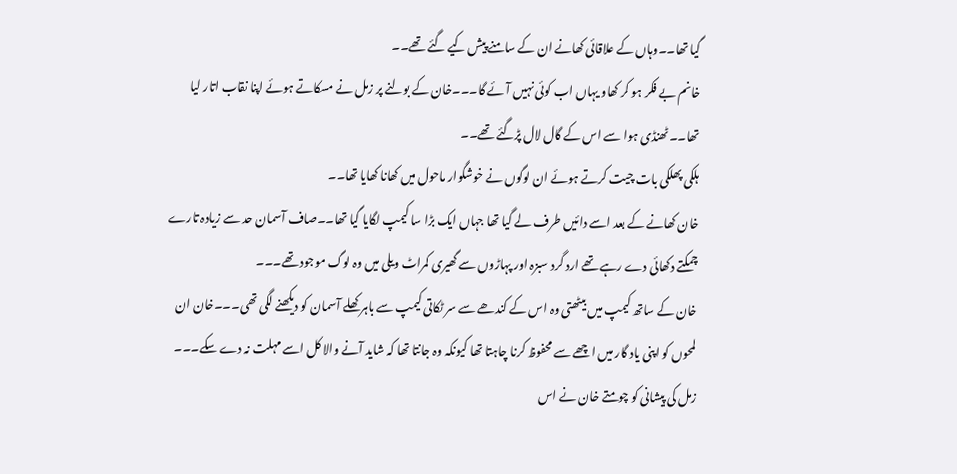گیا تھا۔۔وہاں کے علاقائی کھانے ان کے سامنے پیش کیے گئے تھے۔۔
خانم بے فکر ہو کر کھاو یہاں اب کوئی نہیں آئے گا۔۔۔خان کے بولنے پر زمل نے مسکاتے ہوئے اپنا نقاب اتار لیا تھا۔۔ٹھنڈی ہوا سے اس کے گال لال پڑگئے تھے۔۔
ہلکی پھلکی بات چیت کرتے ہوئے ان لوگوں نے خوشگوار ماحول میں کھانا کھایا تھا۔۔
خان کھانے کے بعد اسے دائیں طرف لے گیا تھا جہاں ایک بڑا سا کیمپ لگایا گیا تھا۔۔صاف آسمان حد سے زیادہ تارے چمکتے دکھائی دے رہے تھے ارد گرد سبزہ اور پہاڑوں سے گھیری کمراٹ ویلی میں وہ لوگ موجود تھے۔۔۔
خان کے ساتھ کیمپ میں بیٹھتی وہ اس کے کندھے سے سر ٹکاتی کیمپ سے باہر کھلے آسمان کو دیکھنے لگی تھی۔۔۔خان ان لمحوں کو اپنی یاد گار میں اچھے سے محفوظ کرنا چاہتا تھا کیونکہ وہ جانتا تھا کہ شاید آنے والا کل اسے مہلت نہ دے سکے۔۔۔
زمل کی پیشانی کو چومتے خان نے اس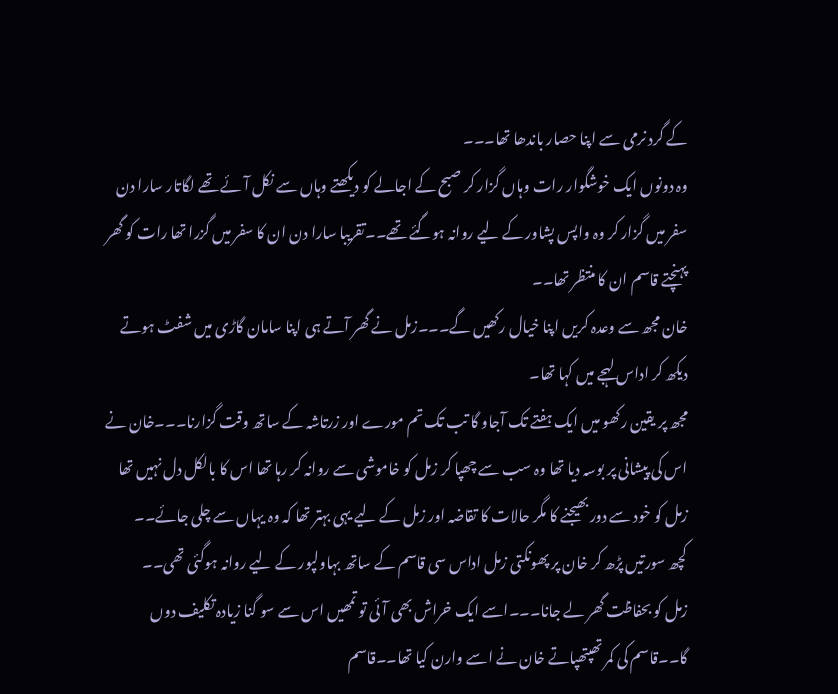کے گرد نرمی سے اپنا حصار باندھا تھا۔۔۔
وہ دونوں ایک خوشگوار رات وہاں گزار کر صبح کے اجالے کو دیکھتے وہاں سے نکل آئے تھے لگاتار سارا دن سفر میں گزار کر وہ واپس پشاور کے لیے روانہ ہوگئے تھے۔۔تقریبا سارا دن ان کا سفر میں گزرا تھا رات کو گھر پہنچتے قاسم ان کا منتظر تھا۔۔
خان مجھ سے وعدہ کریں اپنا خیال رکھیں گے۔۔۔زمل نے گھر آتے ہی اپنا سامان گاڑی میں شفٹ ہوتے دیکھ کر اداس لہجے میں کہا تھا۔
مجھ پر یقین رکھو میں ایک ہفتے تک آجاو گا تب تک تم مورے اور زرتاشہ کے ساتھ وقت گزارنا۔۔۔خان نے اس کی پیشانی پر بوسہ دیا تھا وہ سب سے چھپا کر زمل کو خاموشی سے روانہ کر رہا تھا اس کا بالکل دل نہیں تھا زمل کو خود سے دور بھیجنے کا مگر حالات کا تقاضہ اور زمل کے لیے یہی بہتر تھا کہ وہ یہاں سے چلی جائے۔۔
کچھ سورتیں پڑھ کر خان پر پھونکتی زمل اداس سی قاسم کے ساتھ بہاولپور کے لیے روانہ ہوگئی تھی۔۔
زمل کو بحفاظت گھر لے جانا۔۔۔اسے ایک خراش بھی آئی تو تمھیں اس سے سو گنا زیادہ تکلیف دوں گا۔۔قاسم کی کمر تھپتھپاتے خان نے اسے وارن کیا تھا۔۔قاسم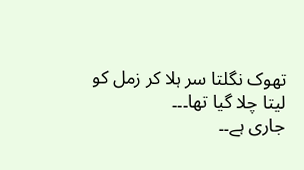تھوک نگلتا سر ہلا کر زمل کو لیتا چلا گیا تھا۔۔۔
جاری ہے۔۔